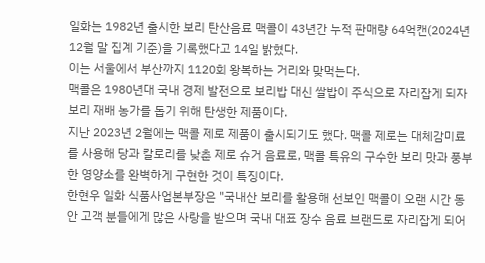일화는 1982년 출시한 보리 탄산음료 맥콜이 43년간 누적 판매량 64억캔(2024년 12월 말 집계 기준)을 기록했다고 14일 밝혔다.
이는 서울에서 부산까지 1120회 왕복하는 거리와 맞먹는다.
맥콜은 1980년대 국내 경제 발전으로 보리밥 대신 쌀밥이 주식으로 자리잡게 되자 보리 재배 농가를 돕기 위해 탄생한 제품이다.
지난 2023년 2월에는 맥콜 제로 제품이 출시되기도 했다. 맥콜 제로는 대체감미료를 사용해 당과 칼로리를 낮춘 제로 슈거 음료로, 맥콜 특유의 구수한 보리 맛과 풍부한 영양소를 완벽하게 구현한 것이 특징이다.
한현우 일화 식품사업본부장은 "국내산 보리를 활용해 선보인 맥콜이 오랜 시간 동안 고객 분들에게 많은 사랑을 받으며 국내 대표 장수 음료 브랜드로 자리잡게 되어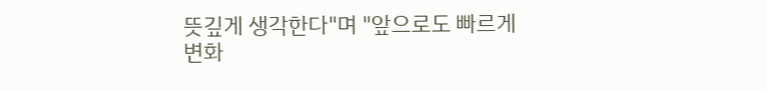뜻깊게 생각한다"며 "앞으로도 빠르게 변화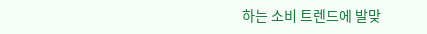하는 소비 트렌드에 발맞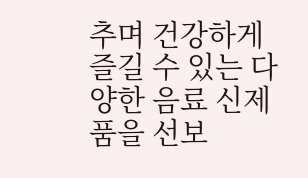추며 건강하게 즐길 수 있는 다양한 음료 신제품을 선보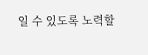일 수 있도록 노력할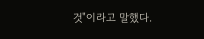것"이라고 말했다.